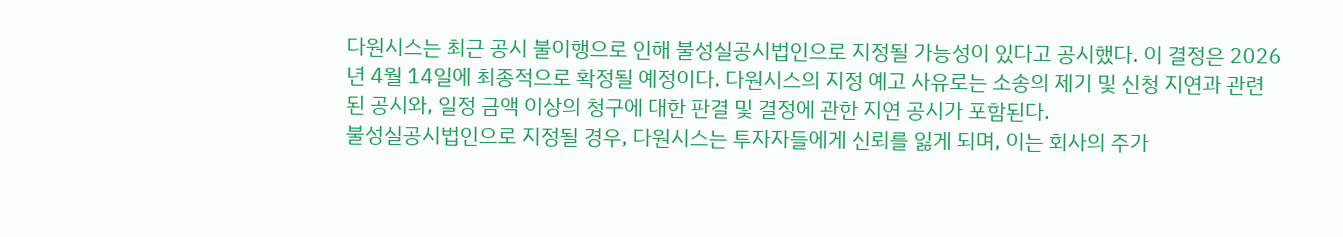다원시스는 최근 공시 불이행으로 인해 불성실공시법인으로 지정될 가능성이 있다고 공시했다. 이 결정은 2026년 4월 14일에 최종적으로 확정될 예정이다. 다원시스의 지정 예고 사유로는 소송의 제기 및 신청 지연과 관련된 공시와, 일정 금액 이상의 청구에 대한 판결 및 결정에 관한 지연 공시가 포함된다.
불성실공시법인으로 지정될 경우, 다원시스는 투자자들에게 신뢰를 잃게 되며, 이는 회사의 주가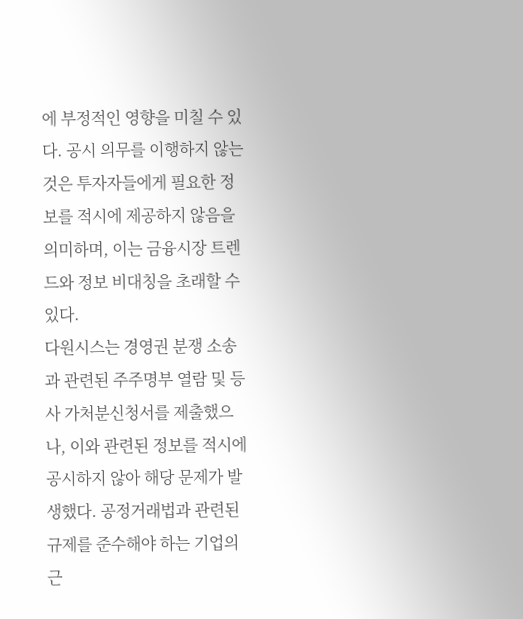에 부정적인 영향을 미칠 수 있다. 공시 의무를 이행하지 않는 것은 투자자들에게 필요한 정보를 적시에 제공하지 않음을 의미하며, 이는 금융시장 트렌드와 정보 비대칭을 초래할 수 있다.
다원시스는 경영권 분쟁 소송과 관련된 주주명부 열람 및 등사 가처분신청서를 제출했으나, 이와 관련된 정보를 적시에 공시하지 않아 해당 문제가 발생했다. 공정거래법과 관련된 규제를 준수해야 하는 기업의 근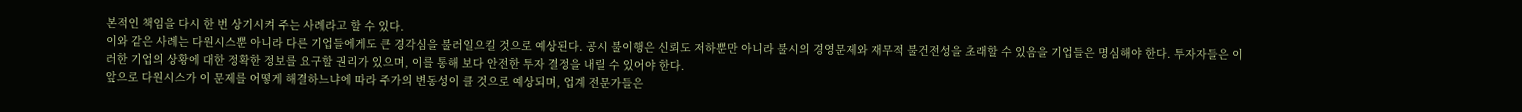본적인 책임을 다시 한 번 상기시켜 주는 사례라고 할 수 있다.
이와 같은 사례는 다원시스뿐 아니라 다른 기업들에게도 큰 경각심을 불러일으킬 것으로 예상된다. 공시 불이행은 신뢰도 저하뿐만 아니라 불시의 경영문제와 재무적 불건전성을 초래할 수 있음을 기업들은 명심해야 한다. 투자자들은 이러한 기업의 상황에 대한 정확한 정보를 요구할 권리가 있으며, 이를 통해 보다 안전한 투자 결정을 내릴 수 있어야 한다.
앞으로 다원시스가 이 문제를 어떻게 해결하느냐에 따라 주가의 변동성이 클 것으로 예상되며, 업계 전문가들은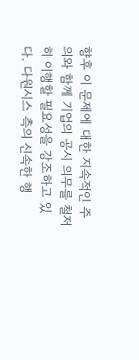향후 이 문제에 대한 지속적인 주의와 함께 기업의 공시 의무를 철저히 이행할 필요성을 강조하고 있다. 다원시스 측의 신속한 행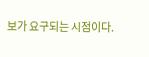보가 요구되는 시점이다.